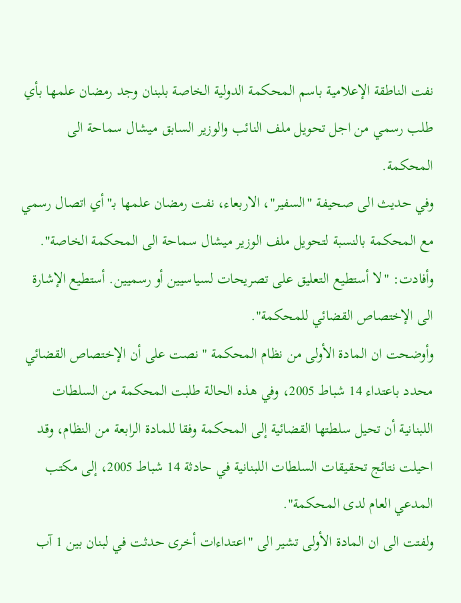نفت الناطقة الإعلامية باسم المحكمة الدولية الخاصة بلبنان وجد رمضان علمها بأي طلب رسمي من اجل تحويل ملف النائب والوزير السابق ميشال سماحة الى المحكمة.
وفي حديث الى صحيفة "السفير"، الاربعاء، نفت رمضان علمها بـ"أي اتصال رسمي مع المحكمة بالنسبة لتحويل ملف الوزير ميشال سماحة الى المحكمة الخاصة".
وأفادت: "لا أستطيع التعليق على تصريحات لسياسيين أو رسميين. أستطيع الإشارة الى الإختصاص القضائي للمحكمة".
وأوضحت ان المادة الأولى من نظام المحكمة "نصت على أن الإختصاص القضائي محدد باعتداء 14 شباط 2005، وفي هذه الحالة طلبت المحكمة من السلطات اللبنانية أن تحيل سلطتها القضائية إلى المحكمة وفقا للمادة الرابعة من النظام، وقد احيلت نتائج تحقيقات السلطات اللبنانية في حادثة 14 شباط 2005، إلى مكتب المدعي العام لدى المحكمة".
ولفتت الى ان المادة الأولى تشير الى "اعتداءات أخرى حدثت في لبنان بين 1 آب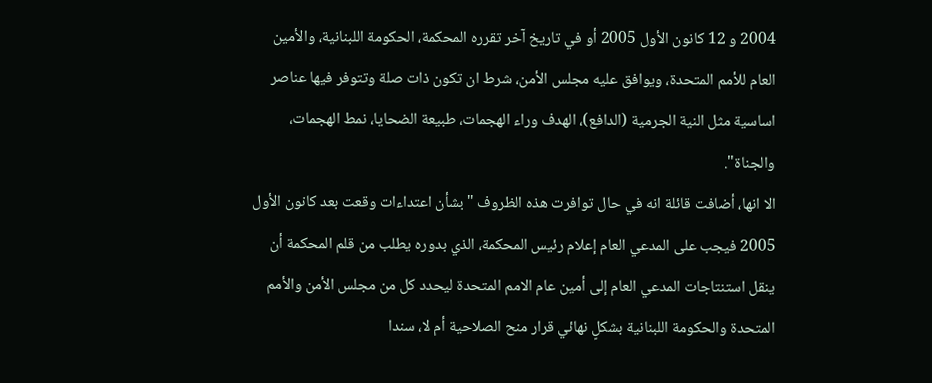2004 و 12 كانون الأول 2005 أو في تاريخ آخر تقرره المحكمة، الحكومة اللبنانية، والأمين العام للأمم المتحدة، ويوافق عليه مجلس الأمن، شرط ان تكون ذات صلة وتتوفر فيها عناصر اساسية مثل النية الجرمية (الدافع)، الهدف وراء الهجمات، طبيعة الضحايا، نمط الهجمات، والجناة".
الا انها، أضافت قائلة انه في حال توافرت هذه الظروف "بشأن اعتداءات وقعت بعد كانون الأول 2005 فيجب على المدعي العام إعلام رئيس المحكمة، الذي بدوره يطلب من قلم المحكمة أن ينقل استنتاجات المدعي العام إلى أمين عام الامم المتحدة ليحدد كل من مجلس الأمن والأمم المتحدة والحكومة اللبنانية بشكلٍ نهائي قرار منح الصلاحية أم لا، سندا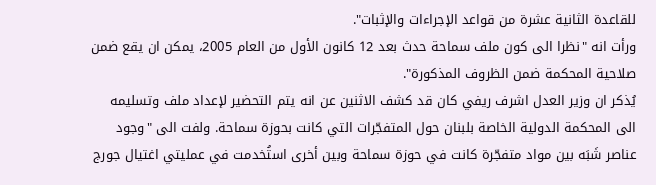للقاعدة الثانية عشرة من قواعد الإجراءات والإثبات".
ورأت انه "نظرا الى كون ملف سماحة حدث بعد 12 كانون الأول من العام 2005، يمكن ان يقع ضمن صلاحية المحكمة ضمن الظروف المذكورة".
يُذكر ان وزير العدل اشرف ريفي كان قد كشف الاثنين عن انه يتم التحضير لإعداد ملف وتسليمه الى المحكمة الدولية الخاصة بلبنان حول المتفجّرات التي كانت بحوزة سماحة. ولفت الى "وجود عناصر شَبَه بين مواد متفجّرة كانت في حوزة سماحة وبين أخرى استُخدمت في عمليتي اغتيال جورج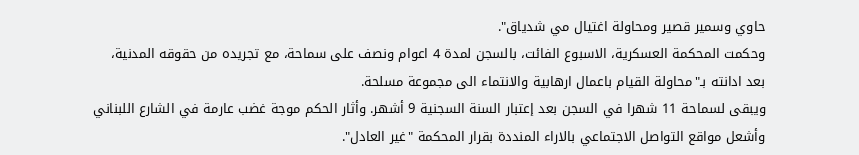حاوي وسمير قصير ومحاولة اغتيال مي شدياق".
وحكمت المحكمة العسكرية، الاسبوع الفائت، بالسجن لمدة 4 اعوام ونصف على سماحة، مع تجريده من حقوقه المدنية، بعد ادانته بـ"محاولة القيام باعمال ارهابية والانتماء الى مجموعة مسلحة.
ويبقى لسماحة 11 شهرا في السجن بعد إعتبار السنة السجنية 9 أشهر. وأثار الحكم موجة غضب عارمة في الشارع اللبناني وأشعل مواقع التواصل الاجتماعي بالاراء المنددة بقرار المحكمة "غير العادل".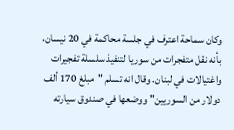وكان سماحة اعترف في جلسة محاكمة في 20 نيسان، بأنه نقل متفجرات من سوريا لتنفيذ سلسلة تفجيرات واغتيالات في لبنان. وقال انه تسلم "مبلغ 170 ألف دولار من السوريين" ووضعها في صندوق سيارته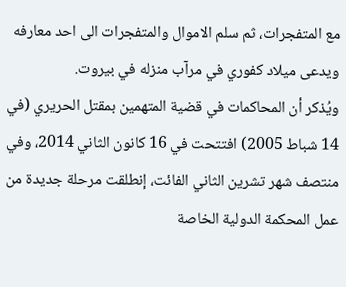مع المتفجرات، ثم سلم الاموال والمتفجرات الى احد معارفه ويدعى ميلاد كفوري في مرآب منزله في بيروت.
ويُذكر أن المحاكمات في قضية المتهمين بمقتل الحريري (في 14 شباط 2005) افتتحت في 16 كانون الثاني 2014، وفي منتصف شهر تشرين الثاني الفائت، إنطلقت مرحلة جديدة من عمل المحكمة الدولية الخاصة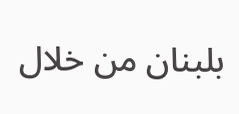بلبنان من خلال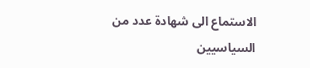الاستماع الى شهادة عدد من السياسيين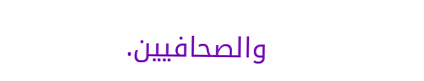والصحافيين.